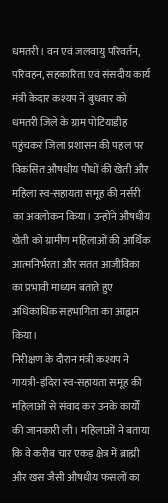धमतरी। वन एवं जलवायु परिवर्तन, परिवहन, सहकारिता एवं संसदीय कार्य मंत्री केदार कश्यप ने बुधवार को धमतरी जिले के ग्राम पोटियाडीह पहुंचकर जिला प्रशासन की पहल पर विकसित औषधीय पौधों की खेती और महिला स्व-सहायता समूह की नर्सरी का अवलोकन किया। उन्होंने औषधीय खेती को ग्रामीण महिलाओं की आर्थिक आत्मनिर्भरता और सतत आजीविका का प्रभावी माध्यम बताते हुए अधिकाधिक सहभागिता का आह्वान किया।
निरीक्षण के दौरान मंत्री कश्यप ने गायत्री-इंदिरा स्व-सहायता समूह की महिलाओं से संवाद कर उनके कार्यों की जानकारी ली। महिलाओं ने बताया कि वे करीब चार एकड़ क्षेत्र में ब्राह्मी और खस जैसी औषधीय फसलों का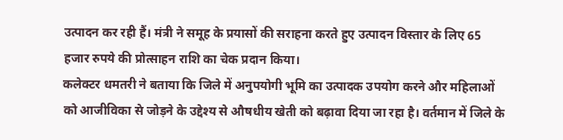उत्पादन कर रही हैं। मंत्री ने समूह के प्रयासों की सराहना करते हुए उत्पादन विस्तार के लिए 65 हजार रुपये की प्रोत्साहन राशि का चेक प्रदान किया।
कलेक्टर धमतरी ने बताया कि जिले में अनुपयोगी भूमि का उत्पादक उपयोग करने और महिलाओं को आजीविका से जोड़ने के उद्देश्य से औषधीय खेती को बढ़ावा दिया जा रहा है। वर्तमान में जिले के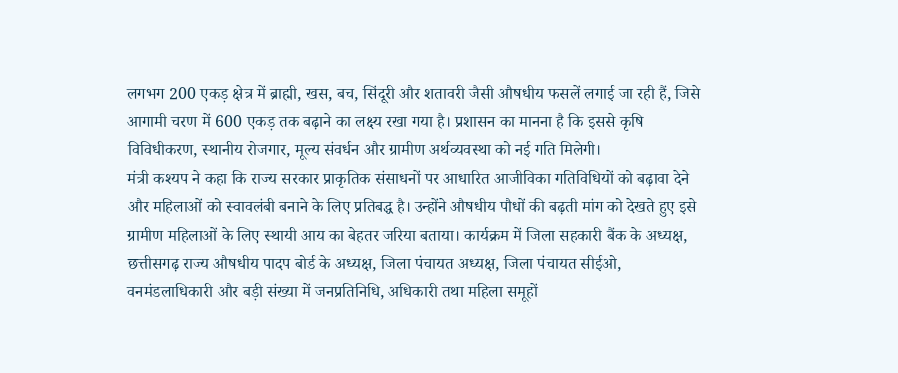लगभग 200 एकड़ क्षेत्र में ब्राह्मी, खस, बच, सिंदूरी और शतावरी जैसी औषधीय फसलें लगाई जा रही हैं, जिसे आगामी चरण में 600 एकड़ तक बढ़ाने का लक्ष्य रखा गया है। प्रशासन का मानना है कि इससे कृषि विविधीकरण, स्थानीय रोजगार, मूल्य संवर्धन और ग्रामीण अर्थव्यवस्था को नई गति मिलेगी।
मंत्री कश्यप ने कहा कि राज्य सरकार प्राकृतिक संसाधनों पर आधारित आजीविका गतिविधियों को बढ़ावा देने और महिलाओं को स्वावलंबी बनाने के लिए प्रतिबद्ध है। उन्होंने औषधीय पौधों की बढ़ती मांग को देखते हुए इसे ग्रामीण महिलाओं के लिए स्थायी आय का बेहतर जरिया बताया। कार्यक्रम में जिला सहकारी बैंक के अध्यक्ष, छत्तीसगढ़ राज्य औषधीय पादप बोर्ड के अध्यक्ष, जिला पंचायत अध्यक्ष, जिला पंचायत सीईओ, वनमंडलाधिकारी और बड़ी संख्या में जनप्रतिनिधि, अधिकारी तथा महिला समूहों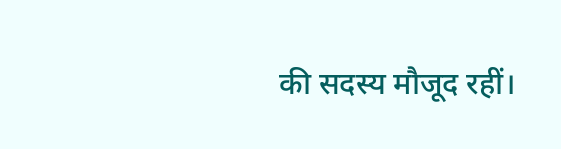की सदस्य मौजूद रहीं।